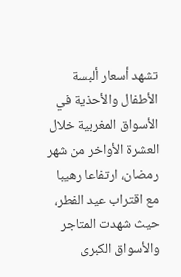تشهد أسعار ألبسة الأطفال والأحذية في الأسواق المغربية خلال العشرة الأواخر من شهر رمضان، ارتفاعا رهيبا مع اقتراب عيد الفطر، حيث شهدت المتاجر والأسواق الكبرى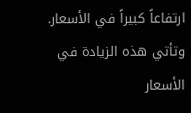ارتفاعاً كبيراً في الأسعار.
وتأتي هذه الزيادة في الأسعار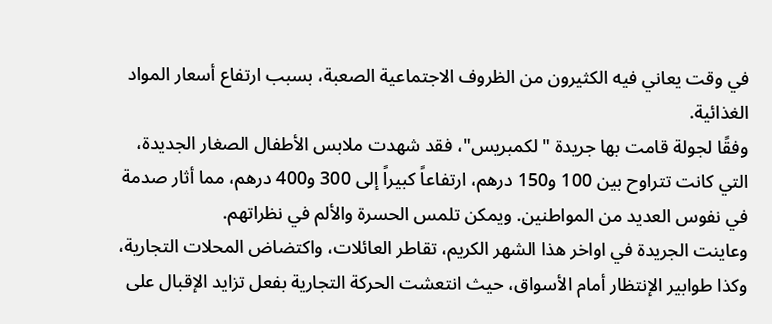في وقت يعاني فيه الكثيرون من الظروف الاجتماعية الصعبة، بسبب ارتفاع أسعار المواد الغذائية.
وفقًا لجولة قامت بها جريدة "لكمبريس"، فقد شهدت ملابس الأطفال الصغار الجديدة، التي كانت تتراوح بين 100 و150 درهم، ارتفاعاً كبيراً إلى 300 و400 درهم، مما أثار صدمة في نفوس العديد من المواطنين. ويمكن تلمس الحسرة والألم في نظراتهم.
وعاينت الجريدة في اواخر هذا الشهر الكريم، تقاطر العائلات، واكتضاض المحلات التجارية، وكذا طوابير الإنتظار أمام الأسواق، حيث انتعشت الحركة التجارية بفعل تزايد الإقبال على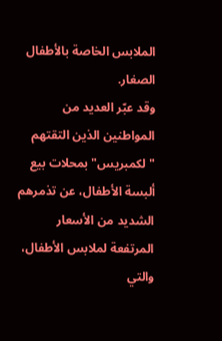الملابس الخاصة بالأطفال الصغار.
وقد عبّر العديد من المواطنين الذين التقتهم "لكمبريس" بمحلات بيع ألبسة الأطفال، عن تذمرهم الشديد من الأسعار المرتفعة لملابس الأطفال، والتي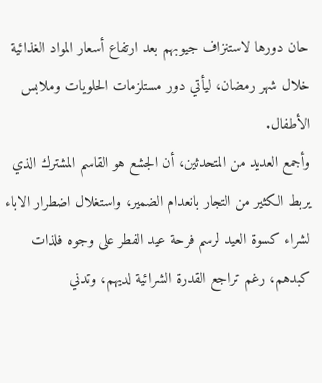حان دورها لاستنزاف جيوبهم بعد ارتفاع أسعار المواد الغذائية خلال شهر رمضان، ليأتي دور مستلزمات الحلويات وملابس الأطفال.
وأجمع العديد من المتحدثين، أن الجشع هو القاسم المشترك الذي يربط الكثير من التجار بانعدام الضمير، واستغلال اضطرار الاباء لشراء كسوة العيد لرسم فرحة عيد الفطر على وجوه فلذات كبدهم، رغم تراجع القدرة الشرائية لديهم، وتدني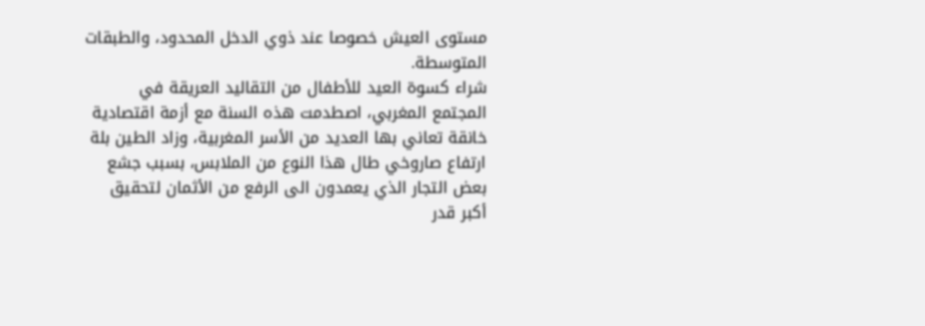مستوى العيش خصوصا عند ذوي الدخل المحدود، والطبقات المتوسطة.
شراء كسوة العيد للأطفال من التقاليد العريقة في المجتمع المغربي، اصطدمت هذه السنة مع أزمة اقتصادية خانقة تعاني بها العديد من الأسر المغربية، وزاد الطين بلة ارتفاع صاروخي طال هذا النوع من الملابس، بسبب جشع بعض التجار الذي يعمدون الى الرفع من الأثمان لتحقيق أكبر قدر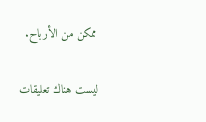ممكن من الأرباح.

ليست هناك تعليقات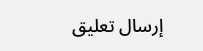إرسال تعليق